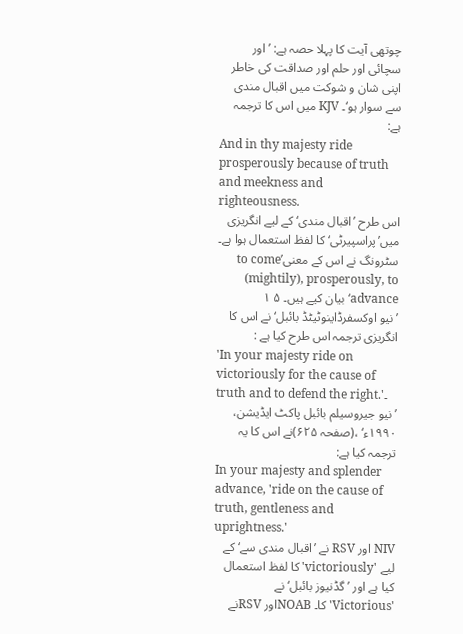چوتھی آیت کا پہلا حصہ ہے: ’اور سچائی اور حلم اور صداقت کی خاطر اپنی شان و شوکت میں اقبال مندی سے سوار ہو‘۔ KJV میں اس کا ترجمہ ہے:
And in thy majesty ride prosperously because of truth and meekness and righteousness.
اس طرح ’اقبال مندی‘ کے لیے انگریزی میں’پراسپیرٹی‘ کا لفظ استعمال ہوا ہے۔ سٹرونگ نے اس کے معنی’to come (mightily), prosperously, to advance‘بیان کیے ہیں۔ ۵ ۱
’ نیو اوکسفرڈاینوٹیٹڈ بائبل‘ نے اس کا انگریزی ترجمہ اس طرح کیا ہے :
'In your majesty ride on victoriously for the cause of truth and to defend the right.'۔
’نیو جیروسیلم بائبل پاکٹ ایڈیشن، ۱۹۹۰ء‘ ،(صفحہ ۶۲۵)نے اس کا یہ ترجمہ کیا ہے:
In your majesty and splender advance, 'ride on the cause of truth, gentleness and uprightness.'
NIV اور RSV نے ’اقبال مندی سے‘ کے لیے 'victoriously'کا لفظ استعمال کیا ہے اور ’گڈنیوز بائبل‘ نے 'Victorious'کا۔ NOABاور RSVنے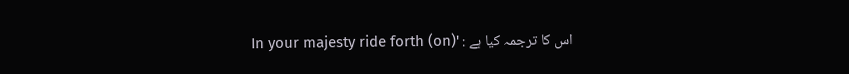اس کا ترجمہ کیا ہے : 'In your majesty ride forth (on)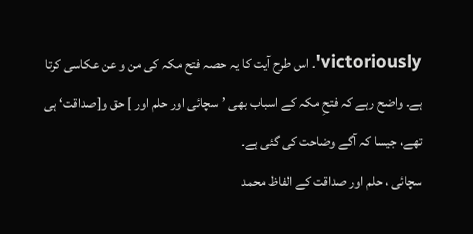victoriously'۔ اس طرح آیت کا یہ حصہ فتح مکہ کی من و عن عکاسی کرتا ہے۔ واضح رہے کہ فتحِ مکہ کے اسباب بھی ’سچائی اور حلم اور ] حق و[صداقت‘ ہی تھے، جیسا کہ آگے وضاحت کی گئی ہے۔
سچائی ، حلم اور صداقت کے الفاظ محمد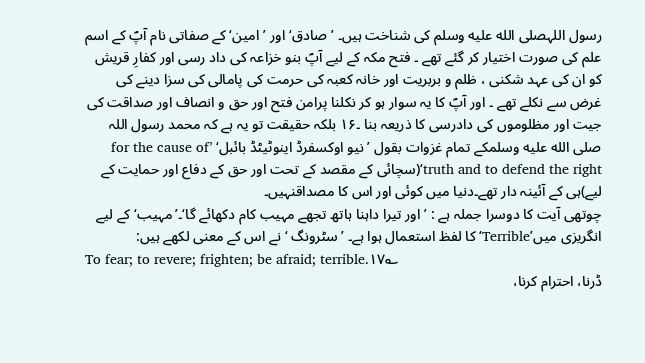رسول اللہصلى الله عليه وسلم کی شناخت ہیں۔ ’صادق‘ اور ’امین‘ کے صفاتی نام آپؐ کے اسم علم کی صورت اختیار کر گئے تھے ۔ فتح مکہ کے لیے آپؐ بنو خزاعہ کی داد رسی اور کفارِ قریش کو ان کی عہد شکنی ، ظلم و بربریت اور خانہ کعبہ کی حرمت کی پامالی کی سزا دینے کی غرض سے نکلے تھے ۔ اور آپؐ کا یہ سوار ہو کر نکلنا پرامن فتح اور حق و انصاف اور صداقت کی جیت اور مظلوموں کی دادرسی کا ذریعہ بنا ۔۱۶ بلکہ حقیقت تو یہ ہے کہ محمد رسول اللہ صلى الله عليه وسلمکے تمام غزوات بقول ’نیو اوکسفرڈ اینوٹیٹڈ بائبل‘ ’for the cause of truth and to defend the right‘(سچائی کے مقصد کے تحت اور حق کے دفاع اور حمایت کے لیے)ہی کے آئینہ دار تھے۔دنیا میں کوئی اور اس کا مصداقنہیں۔
چوتھی آیت کا دوسرا جملہ ہے : ’اور تیرا داہنا ہاتھ تجھے مہیب کام دکھائے گا‘۔’مہیب‘کے لیے انگریزی میں’Terrible‘کا لفظ استعمال ہوا ہے۔ ’سٹرونگ ‘ نے اس کے معنی لکھے ہیں:
To fear; to revere; frighten; be afraid; terrible.۱۷؎
ڈرنا، احترام کرنا،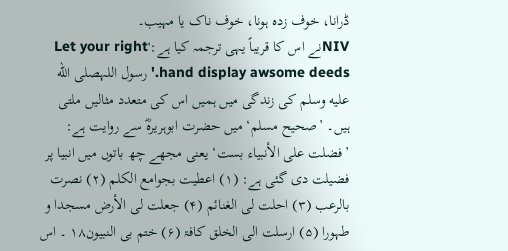ڈرانا، خوف زدہ ہونا، خوف ناک یا مہیب۔
NIVنے اس کا قریباً یہی ترجمہ کیا ہے:'Let your right hand display awsome deeds.' رسول اللہصلى الله عليه وسلم کی زندگی میں ہمیں اس کی متعدد مثالیں ملتی ہیں۔ ’صحیح مسلم‘ میں حضرت ابوہریرہؓ سے روایت ہے: ’فضلت علی الأنبیاء بست‘ یعنی مجھے چھ باتوں میں انبیا پر فضیلت دی گئی ہے: (۱) اعطیت بجوامع الکلم (۲) نصرت بالرعب (۳) احلت لی الغنائم (۴) جعلت لی الأرض مسجدا و طہورا (۵) ارسلت الی الخلق کافۃ (۶) ختم بی النبیون۱۸ ۔ اس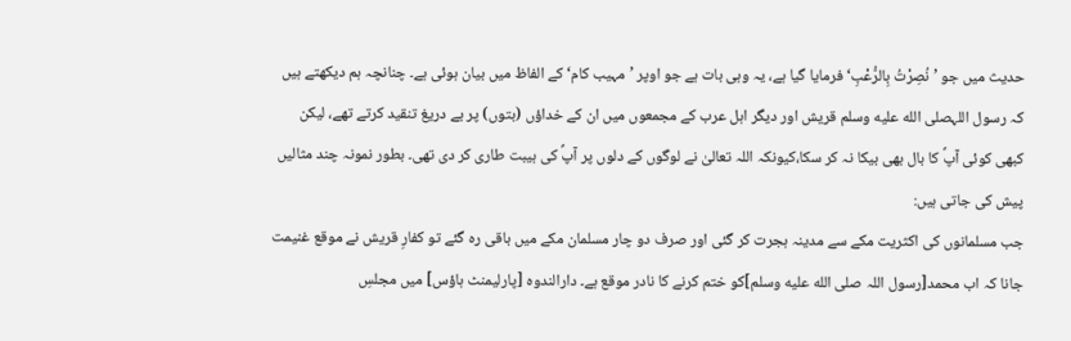حدیث میں جو ’نُصِرْتُ بِالرُّعْبِ‘ فرمایا گیا ہے، یہ وہی بات ہے جو اوپر ’مہیب کام‘ کے الفاظ میں بیان ہوئی ہے۔ چنانچہ ہم دیکھتے ہیں کہ رسول اللہصلى الله عليه وسلم قریش اور دیگر اہل عرب کے مجمعوں میں ان کے خداؤں (بتوں) پر بے دریغ تنقید کرتے تھے، لیکن کبھی کوئی آپؐ کا بال بھی بیکا نہ کر سکا،کیونکہ اللہ تعالیٰ نے لوگوں کے دلوں پر آپؐ کی ہیبت طاری کر دی تھی۔ بطور نمونہ چند مثالیں پیش کی جاتی ہیں:
جب مسلمانوں کی اکثریت مکے سے مدینہ ہجرت کر گئی اور صرف دو چار مسلمان مکے میں باقی رہ گئے تو کفارِ قریش نے موقع غنیمت جانا کہ اب محمد[رسول اللہ صلى الله عليه وسلم]کو ختم کرنے کا نادر موقع ہے۔ دارالندوہ [پارلیمنٹ ہاؤس] میں مجلسِ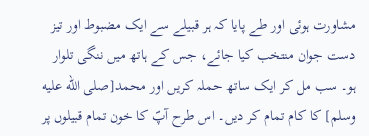مشاورت ہوئی اور طے پایا کہ ہر قبیلے سے ایک مضبوط اور تیز دست جوان منتخب کیا جائے، جس کے ہاتھ میں ننگی تلوار ہو۔ سب مل کر ایک ساتھ حملہ کریں اور محمد[صلى الله عليه وسلم] کا کام تمام کر دیں۔ اس طرح آپؐ کا خون تمام قبیلوں پر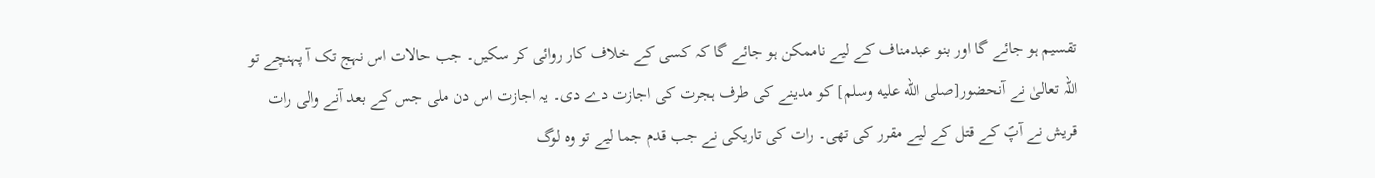تقسیم ہو جائے گا اور بنو عبدمناف کے لیے ناممکن ہو جائے گا کہ کسی کے خلاف کار روائی کر سکیں۔ جب حالات اس نہج تک آ پہنچے تو اللہ تعالیٰ نے آنحضور[صلى الله عليه وسلم] کو مدینے کی طرف ہجرت کی اجازت دے دی۔ یہ اجازت اس دن ملی جس کے بعد آنے والی رات قریش نے آپؐ کے قتل کے لیے مقرر کی تھی۔ رات کی تاریکی نے جب قدم جما لیے تو وہ لوگ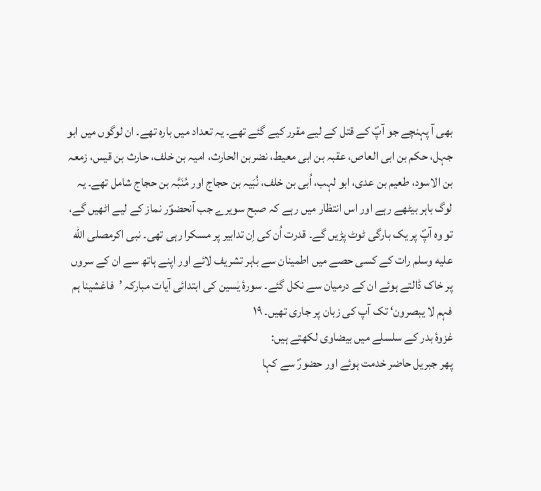بھی آ پہنچے جو آپؐ کے قتل کے لیے مقرر کیے گئے تھے۔ یہ تعداد میں بارہ تھے۔ ان لوگوں میں ابو جہل، حکم بن ابی العاص، عقبہ بن ابی معیط، نضربن الحارث، امیہ بن خلف، حارث بن قیس، زمعہ بن الاسود، طعیم بن عدی، ابو لہب، اُبی بن خلف، نُبَیہ بن حجاج اور مُنَبَّہ بن حجاج شامل تھے۔ یہ لوگ باہر بیٹھے رہے اور اس انتظار میں رہے کہ صبح سویرے جب آنحضوؐر نماز کے لیے اٹھیں گے، تو وہ آپؐ پر یک بارگی ٹوٹ پڑیں گے۔ قدرت اُن کی اِن تدابیر پر مسکرا رہی تھی۔ نبی اکرمصلى الله عليه وسلم رات کے کسی حصے میں اطمینان سے باہر تشریف لائے اور اپنے ہاتھ سے ان کے سروں پر خاک ڈالتے ہوئے ان کے درمیان سے نکل گئے۔ سورۂ یٰسین کی ابتدائی آیات مبارکہ ’فاغشینا ہم فہم لا یبصرون‘ تک آپ کی زبان پر جاری تھیں۔ ۱۹
غزوۂ بدر کے سلسلے میں بیضاوی لکھتے ہیں:
پھر جبریل حاضر خدمت ہوئے اور حضورؐ سے کہا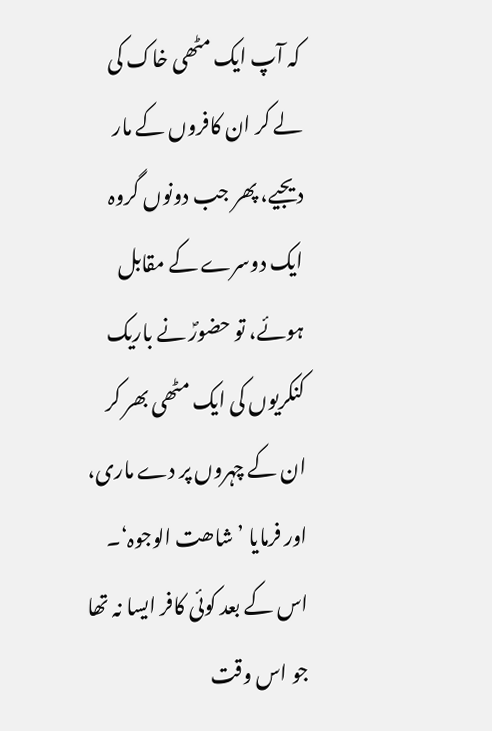کہ آپ ایک مٹھی خاک کی لے کر ان کافروں کے مار دیجیے، پھر جب دونوں گروہ ایک دوسرے کے مقابل ہوئے، تو حضورؐ نے باریک کنکریوں کی ایک مٹھی بھر کر ان کے چہروں پر دے ماری، اور فرمایا ’شاھت الوجوہ‘۔ اس کے بعد کوئی کافر ایسا نہ تھا جو اس وقت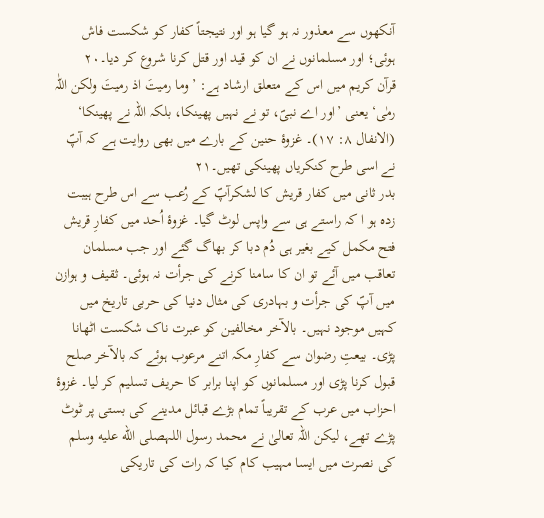آنکھوں سے معذور نہ ہو گیا ہو اور نتیجتاً کفار کو شکست فاش ہوئی؛ اور مسلمانوں نے ان کو قید اور قتل کرنا شروع کر دیا۔۲۰
قرآن کریم میں اس کے متعلق ارشاد ہے: ’وما رمیتَ اذ رمیتَ ولکن اللّٰہ رمٰی‘ یعنی ’اور اے نبیؐ، تو نے نہیں پھینکا، بلکہ اللہ نے پھینکا‘ (الانفال ۸: ۱۷)۔ غزوۂ حنین کے بارے میں بھی روایت ہے کہ آپؐ نے اسی طرح کنکریاں پھینکی تھیں۔۲۱
بدر ثانی میں کفار قریش کا لشکرآپؐ کے رُعب سے اس طرح ہیبت زدہ ہو ا کہ راستے ہی سے واپس لوٹ گیا۔ غزوۂ اُحد میں کفارِ قریش فتح مکمل کیے بغیر ہی دُم دبا کر بھاگ گئے اور جب مسلمان تعاقب میں آئے تو ان کا سامنا کرنے کی جرأت نہ ہوئی۔ ثقیف و ہوازن میں آپؐ کی جرأت و بہادری کی مثال دنیا کی حربی تاریخ میں کہیں موجود نہیں۔ بالآخر مخالفین کو عبرت ناک شکست اٹھانا پڑی۔ بیعتِ رضوان سے کفارِ مکہ اتنے مرعوب ہوئے کہ بالآخر صلح قبول کرنا پڑی اور مسلمانوں کو اپنا برابر کا حریف تسلیم کر لیا۔ غزوۂ احزاب میں عرب کے تقریباً تمام بڑے قبائل مدینے کی بستی پر ٹوٹ پڑے تھے، لیکن اللہ تعالیٰ نے محمد رسول اللہصلى الله عليه وسلم کی نصرت میں ایسا مہیب کام کیا کہ رات کی تاریکی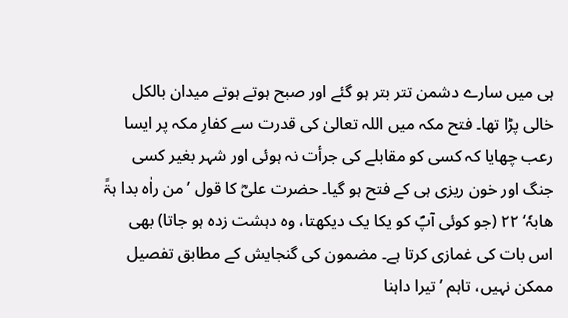ہی میں سارے دشمن تتر بتر ہو گئے اور صبح ہوتے ہوتے میدان بالکل خالی پڑا تھا۔ فتح مکہ میں اللہ تعالیٰ کی قدرت سے کفارِ مکہ پر ایسا رعب چھایا کہ کسی کو مقابلے کی جرأت نہ ہوئی اور شہر بغیر کسی جنگ اور خون ریزی ہی کے فتح ہو گیا۔ حضرت علیؓ کا قول ’من راٰہ بدا ہۃً ھابہٗ‘ ۲۲ (جو کوئی آپؐ کو یکا یک دیکھتا، وہ دہشت زدہ ہو جاتا) بھی اس بات کی غمازی کرتا ہے۔ مضمون کی گنجایش کے مطابق تفصیل ممکن نہیں، تاہم ’تیرا داہنا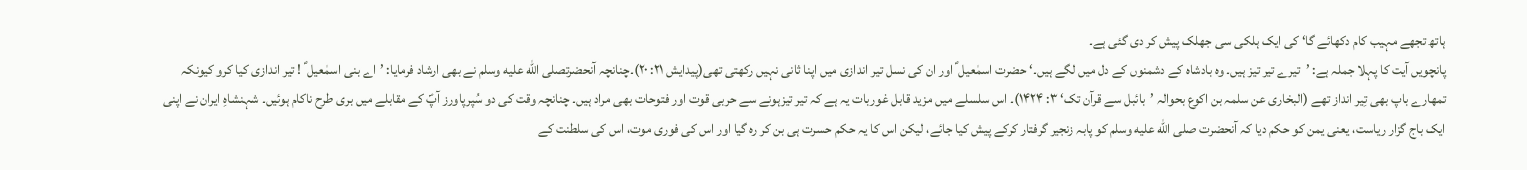ہاتھ تجھے مہیب کام دکھائے گا‘ کی ایک ہلکی سی جھلک پیش کر دی گئی ہے۔
پانچویں آیت کا پہلا جملہ ہے: ’تیرے تیر تیز ہیں۔ وہ بادشاہ کے دشمنوں کے دل میں لگے ہیں۔‘ حضرت اسمٰعیل ؑ اور ان کی نسل تیر اندازی میں اپنا ثانی نہیں رکھتی تھی(پیدایش ۲۱: ۲۰)۔چنانچہ آنحضرتصلى الله عليه وسلم نے بھی ارشاد فرمایا: ’اے بنی اسمٰعیل ؑ ! تیر اندازی کیا کرو کیونکہ تمھارے باپ بھی تِیر انداز تھے (البخاری عن سلمہ بن اکوع بحوالہ ’بائبل سے قرآن تک‘ ۳: ۱۴۲۴)۔ اس سلسلے میں مزید قابل غوربات یہ ہے کہ تیر تیزہونے سے حربی قوت اور فتوحات بھی مراد ہیں۔ چنانچہ وقت کی دو سُپرپاورز آپؐ کے مقابلے میں بری طرح ناکام ہوئیں۔ شہنشاہِ ایران نے اپنی ایک باج گزار ریاست، یعنی یمن کو حکم دیا کہ آنحضرت صلى الله عليه وسلم کو پابہ زنجیر گرفتار کرکے پیش کیا جائے، لیکن اس کا یہ حکم حسرت ہی بن کر رہ گیا اور اس کی فوری موت، اس کی سلطنت کے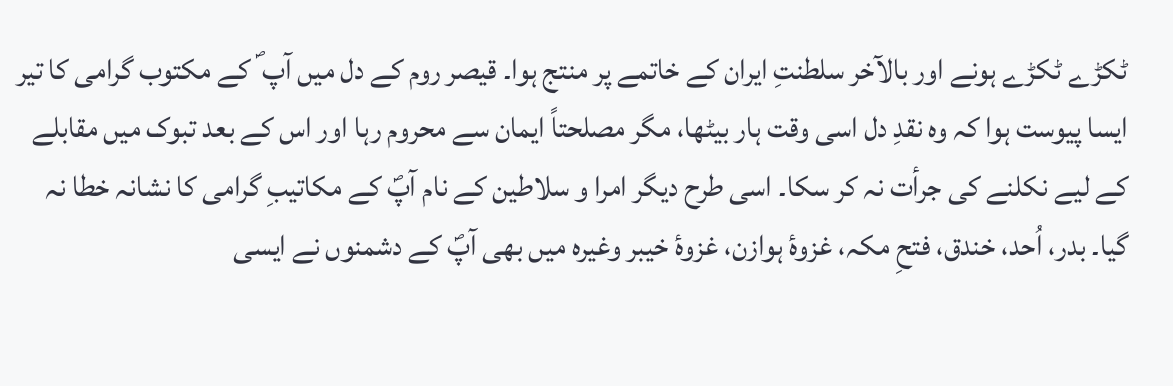ٹکڑے ٹکڑے ہونے اور بالآخر سلطنتِ ایران کے خاتمے پر منتج ہوا۔ قیصر روم کے دل میں آپ ؐ کے مکتوب گرامی کا تیر ایسا پیوست ہوا کہ وہ نقدِ دل اسی وقت ہار بیٹھا، مگر مصلحتاً ایمان سے محروم رہا اور اس کے بعد تبوک میں مقابلے کے لیے نکلنے کی جرأت نہ کر سکا۔ اسی طرح دیگر امرا و سلاطین کے نام آپؐ کے مکاتیبِ گرامی کا نشانہ خطا نہ گیا۔ بدر، اُحد، خندق، فتحِ مکہ، غزوۂ ہوازن، غزوۂ خیبر وغیرہ میں بھی آپؐ کے دشمنوں نے ایسی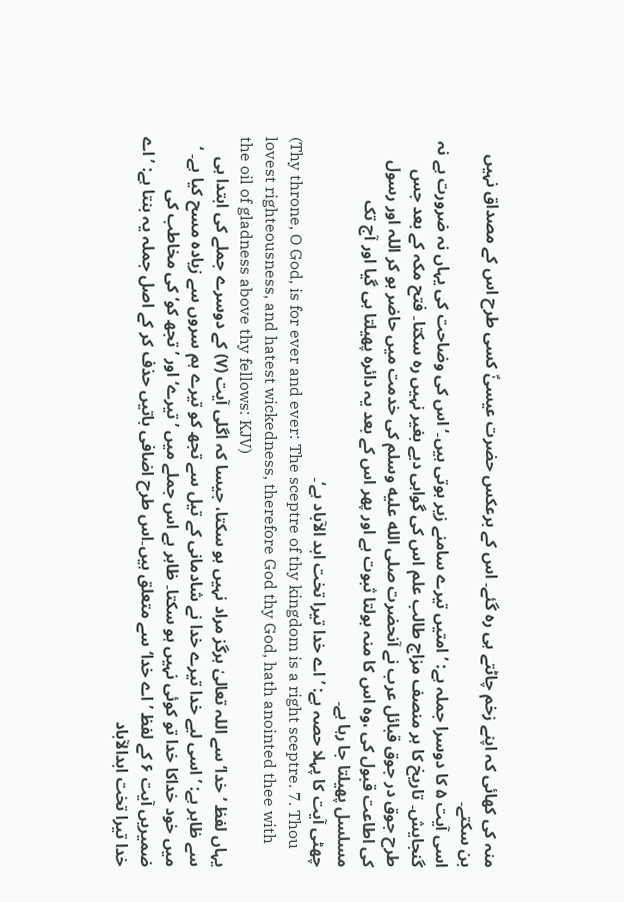منہ کی کھائی کہ اپنے زخم چاٹتے ہی رہ گئے۔ اس کے برعکس حضرت عیسیٰؑ کسی طرح اس کے مصداق نہیں بن سکتے۔
اسی آیت ۵ کا دوسرا جملہ ہے: ’امتیں تیرے سامنے زیر ہوتی ہیں۔‘ اس کی وضاحت کی یہاں نہ ضرورت ہے نہ گنجایش۔ تاریخ کا ہر منصف مزاج طالب علم اس کی گواہی دیے بغیر نہیں رہ سکتا۔ فتح مکہ کے بعد جس طرح جوق در جوق قبائل عرب نے آنحضرت صلى الله عليه وسلم کی خدمت میں حاضر ہو کر اللہ اور رسول کی اطاعت قبول کی ،وہ اس کا منہ بولتا ثبوت ہے اور پھر اس کے بعد یہ دائرہ پھیلتا ہی گیا اور آج تک مسلسل پھیلتا جا رہا ہے۔
چھٹی آیت کا پہلا حصہ ہے: ’اے خدا تیرا تخت ابد الآباد ہے‘۔
(Thy throne, O God, is for ever and ever: The sceptre of thy kingdom is a right sceptre. 7. Thou lovest righteousness, and hatest wickedness, therefore God thy God, hath anointed thee with the oil of gladness above thy fellows: KJV)
یہاں لفظ ’خدا‘سے اللہ تعالیٰ ہرگز مراد نہیں ہو سکتا، جیسا کہ اگلی آیت (۷) کے دوسرے جملے کی ابتدا ہی سے ظاہر ہے: ’اسی لیے خدا تیرے خدا نے شادمانی کے تیل سے تجھ کو تیرے ہم سروں سے زیادہ مسح کیا ہے۔ ‘ میں خود خداکا خدا تو کوئی نہیں ہو سکتا۔ ظاہر ہے اس جملے میں ’تیرے‘ اور ’تجھ کو‘ کی مخاطب کی ضمیریں آیت ۶ کے لفظ ’اے خدا‘ سے متعلق ہیں۔اس طرح اضافی باتیں حذف کر کے اصل جملہ یہ بنتا ہے: ’اے خدا تیرا تخت ابدالآباد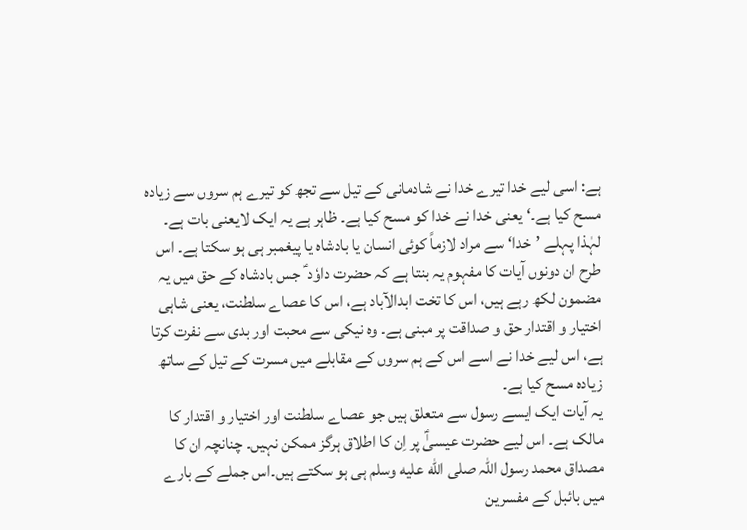ہے: اسی لیے خدا تیرے خدا نے شادمانی کے تیل سے تجھ کو تیرے ہم سروں سے زیادہ مسح کیا ہے۔‘ یعنی خدا نے خدا کو مسح کیا ہے۔ ظاہر ہے یہ ایک لایعنی بات ہے۔ لہٰذا پہلے ’خدا‘ سے مراد لازماً کوئی انسان یا بادشاہ یا پیغمبر ہی ہو سکتا ہے۔ اس طرح ان دونوں آیات کا مفہوم یہ بنتا ہے کہ حضرت داوٗد ؑ جس بادشاہ کے حق میں یہ مضمون لکھ رہے ہیں، اس کا تخت ابدالآباد ہے، اس کا عصاے سلطنت، یعنی شاہی اختیار و اقتدار حق و صداقت پر مبنی ہے۔ وہ نیکی سے محبت اور بدی سے نفرت کرتا ہے، اس لیے خدا نے اسے اس کے ہم سروں کے مقابلے میں مسرت کے تیل کے ساتھ زیادہ مسح کیا ہے۔
یہ آیات ایک ایسے رسول سے متعلق ہیں جو عصاے سلطنت اور اختیار و اقتدار کا مالک ہے۔ اس لیے حضرت عیسیٰؑ پر اِن کا اطلاق ہرگز ممکن نہیں۔ چنانچہ ان کا مصداق محمد رسول اللہ صلى الله عليه وسلم ہی ہو سکتے ہیں۔اس جملے کے بارے میں بائبل کے مفسرین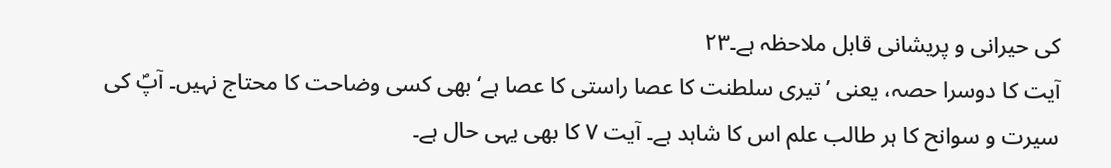کی حیرانی و پریشانی قابل ملاحظہ ہے۔۲۳
آیت کا دوسرا حصہ، یعنی ’تیری سلطنت کا عصا راستی کا عصا ہے‘بھی کسی وضاحت کا محتاج نہیں۔ آپؐ کی سیرت و سوانح کا ہر طالب علم اس کا شاہد ہے۔ آیت ۷ کا بھی یہی حال ہے۔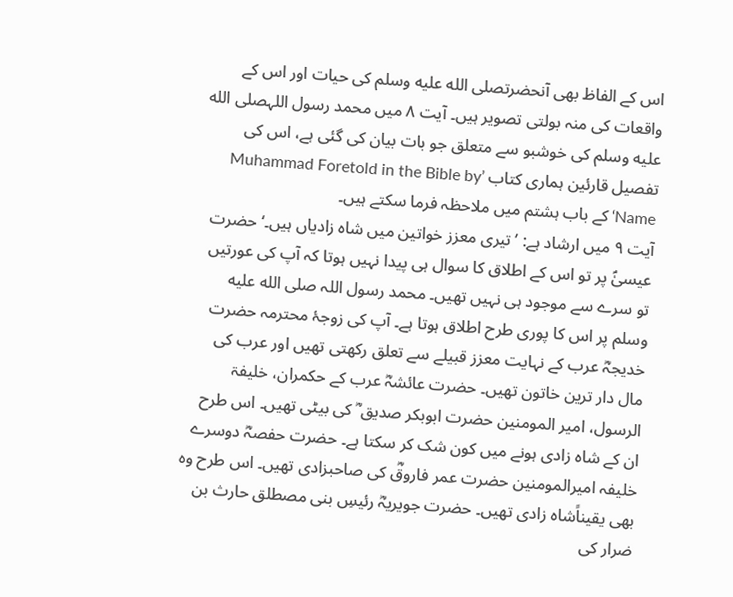اس کے الفاظ بھی آنحضرتصلى الله عليه وسلم کی حیات اور اس کے واقعات کی منہ بولتی تصویر ہیں۔ آیت ۸ میں محمد رسول اللہصلى الله عليه وسلم کی خوشبو سے متعلق جو بات بیان کی گئی ہے، اس کی تفصیل قارئین ہماری کتاب ’Muhammad Foretold in the Bible by Name‘ کے باب ہشتم میں ملاحظہ فرما سکتے ہیں۔
آیت ۹ میں ارشاد ہے: ’تیری معزز خواتین میں شاہ زادیاں ہیں۔‘ حضرت عیسیٰؑ پر تو اس کے اطلاق کا سوال ہی پیدا نہیں ہوتا کہ آپ کی عورتیں تو سرے سے موجود ہی نہیں تھیں۔ محمد رسول اللہ صلى الله عليه وسلم پر اس کا پوری طرح اطلاق ہوتا ہے۔ آپ کی زوجۂ محترمہ حضرت خدیجہؓ عرب کے نہایت معزز قبیلے سے تعلق رکھتی تھیں اور عرب کی مال دار ترین خاتون تھیں۔ حضرت عائشہؓ عرب کے حکمران، خلیفۃ الرسول، امیر المومنین حضرت ابوبکر صدیق ؓ کی بیٹی تھیں۔ اس طرح ان کے شاہ زادی ہونے میں کون شک کر سکتا ہے۔ حضرت حفصہؓ دوسرے خلیفہ امیرالمومنین حضرت عمر فاروقؓ کی صاحبزادی تھیں۔ اس طرح وہ بھی یقیناًشاہ زادی تھیں۔ حضرت جویریہؓ رئیسِ بنی مصطلق حارث بن ضرار کی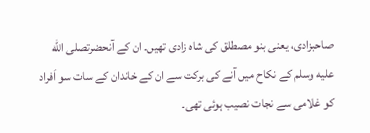صاحبزادی، یعنی بنو مصطلق کی شاہ زادی تھیں۔ ان کے آنحضرتصلى الله عليه وسلم کے نکاح میں آنے کی برکت سے ان کے خاندان کے سات سو اَفراد کو غلامی سے نجات نصیب ہوئی تھی۔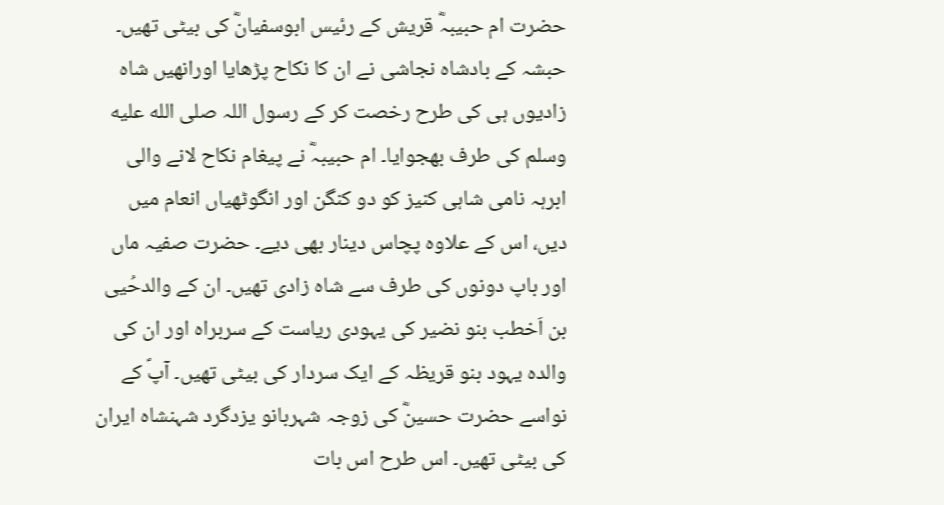حضرت ام حبیبہؓ قریش کے رئیس ابوسفیانؓ کی بیٹی تھیں۔ حبشہ کے بادشاہ نجاشی نے ان کا نکاح پڑھایا اورانھیں شاہ زادیوں ہی کی طرح رخصت کر کے رسول اللہ صلى الله عليه وسلم کی طرف بھجوایا۔ ام حبیبہؓ نے پیغام نکاح لانے والی ابرہہ نامی شاہی کنیز کو دو کنگن اور انگوٹھیاں انعام میں دیں، اس کے علاوہ پچاس دینار بھی دیے۔ حضرت صفیہ ماں اور باپ دونوں کی طرف سے شاہ زادی تھیں۔ ان کے والدحُیی بن اَخطب بنو نضیر کی یہودی ریاست کے سربراہ اور ان کی والدہ یہود بنو قریظہ کے ایک سردار کی بیٹی تھیں۔ آپؐ کے نواسے حضرت حسینؓ کی زوجہ شہربانو یزدگرد شہنشاہ ایران کی بیٹی تھیں۔ اس طرح اس بات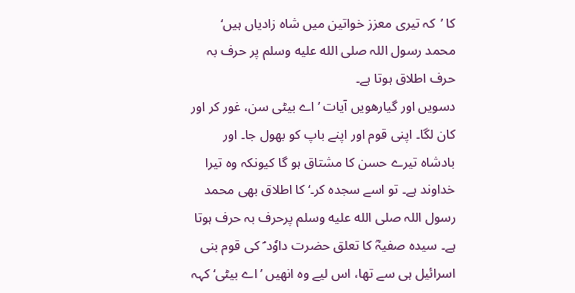کا ’کہ تیری معزز خواتین میں شاہ زادیاں ہیں‘ محمد رسول اللہ صلى الله عليه وسلم پر حرف بہ حرف اطلاق ہوتا ہے۔
دسویں اور گیارھویں آیات ’اے بیٹی سن، غور کر اور کان لگا۔ اپنی قوم اور اپنے باپ کو بھول جا۔ اور بادشاہ تیرے حسن کا مشتاق ہو گا کیونکہ وہ تیرا خداوند ہے۔ تو اسے سجدہ کر۔‘ کا اطلاق بھی محمد رسول اللہ صلى الله عليه وسلم پرحرف بہ حرف ہوتا ہے۔ سیدہ صفیہؓ کا تعلق حضرت داوٗد ؑ کی قوم بنی اسرائیل ہی سے تھا، اس لیے وہ انھیں ’اے بیٹی‘ کہہ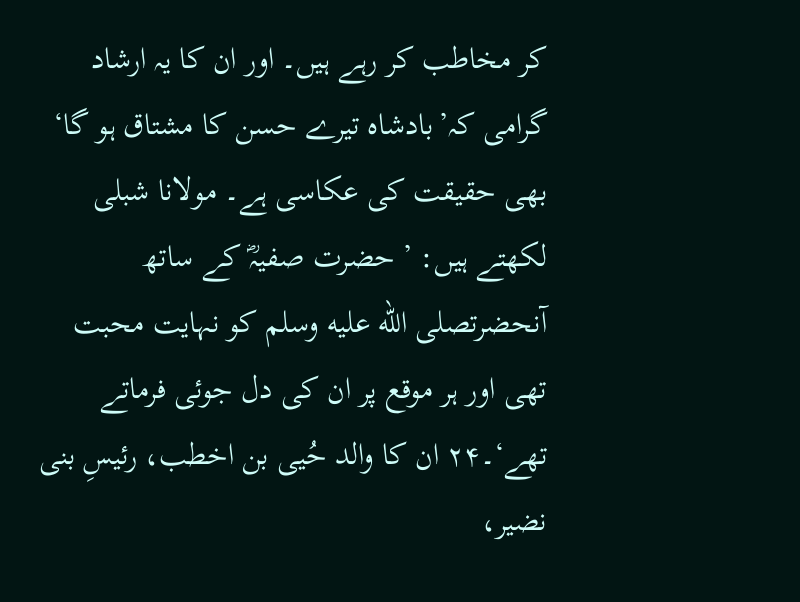کر مخاطب کر رہے ہیں۔ اور ان کا یہ ارشاد گرامی کہ’بادشاہ تیرے حسن کا مشتاق ہو گا‘ بھی حقیقت کی عکاسی ہے۔ مولانا شبلی لکھتے ہیں: ’ حضرت صفیہؓ کے ساتھ آنحضرتصلى الله عليه وسلم کو نہایت محبت تھی اور ہر موقع پر ان کی دل جوئی فرماتے تھے‘۔۲۴ ان کا والد حُیی بن اخطب، رئیسِ بنی نضیر،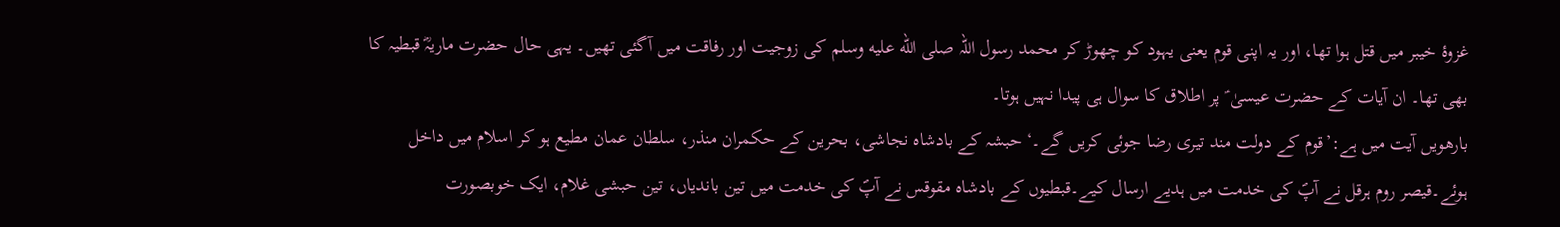غزوۂ خیبر میں قتل ہوا تھا، اور یہ اپنی قوم یعنی یہود کو چھوڑ کر محمد رسول اللہ صلى الله عليه وسلم کی زوجیت اور رفاقت میں آگئی تھیں۔ یہی حال حضرت ماریہؓ قبطیہ کا بھی تھا۔ ان آیات کے حضرت عیسیٰ ؑ پر اطلاق کا سوال ہی پیدا نہیں ہوتا۔
بارھویں آیت میں ہے:’قوم کے دولت مند تیری رضا جوئی کریں گے۔‘ حبشہ کے بادشاہ نجاشی، بحرین کے حکمران منذر، سلطان عمان مطیع ہو کر اسلام میں داخل ہوئے۔قیصر روم ہرقل نے آپؐ کی خدمت میں ہدیے ارسال کیے۔قبطیوں کے بادشاہ مقوقس نے آپؐ کی خدمت میں تین باندیاں، تین حبشی غلام، ایک خوبصورت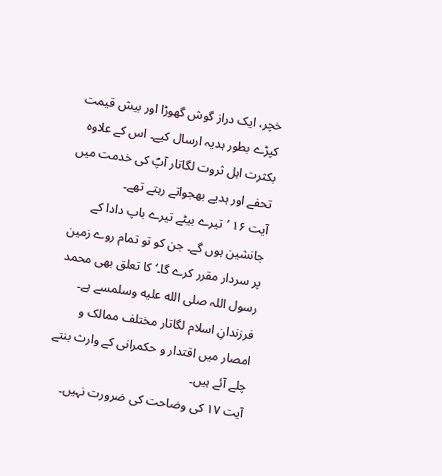خچر، ایک دراز گوش گھوڑا اور بیش قیمت کپڑے بطور ہدیہ ارسال کیے۔ اس کے علاوہ بکثرت اہل ثروت لگاتار آپؐ کی خدمت میں تحفے اور ہدیے بھجواتے رہتے تھے۔
آیت ۱۶ ’تیرے بیٹے تیرے باپ دادا کے جانشین ہوں گے۔ جن کو تو تمام روے زمین پر سردار مقرر کرے گا۔‘ کا تعلق بھی محمد رسول اللہ صلى الله عليه وسلمسے ہے۔ فرزندانِ اسلام لگاتار مختلف ممالک و امصار میں اقتدار و حکمرانی کے وارث بنتے چلے آئے ہیں۔
آیت ۱۷ کی وضاحت کی ضرورت نہیں۔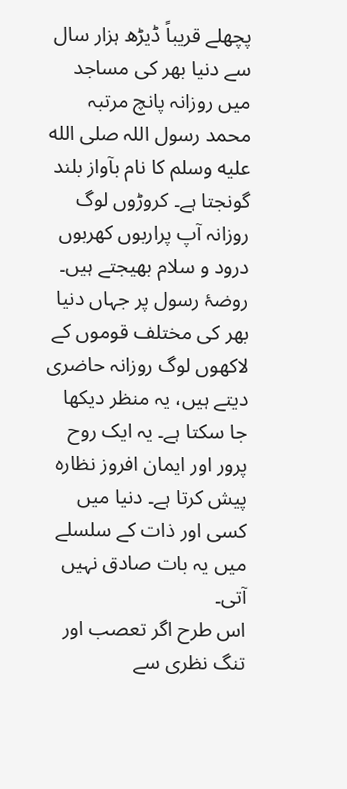پچھلے قریباً ڈیڑھ ہزار سال سے دنیا بھر کی مساجد میں روزانہ پانچ مرتبہ محمد رسول اللہ صلى الله عليه وسلم کا نام بآواز بلند گونجتا ہے۔ کروڑوں لوگ روزانہ آپ پراربوں کھربوں درود و سلام بھیجتے ہیں۔ روضۂ رسول پر جہاں دنیا بھر کی مختلف قوموں کے لاکھوں لوگ روزانہ حاضری دیتے ہیں، یہ منظر دیکھا جا سکتا ہے۔ یہ ایک روح پرور اور ایمان افروز نظارہ پیش کرتا ہے۔ دنیا میں کسی اور ذات کے سلسلے میں یہ بات صادق نہیں آتی۔
اس طرح اگر تعصب اور تنگ نظری سے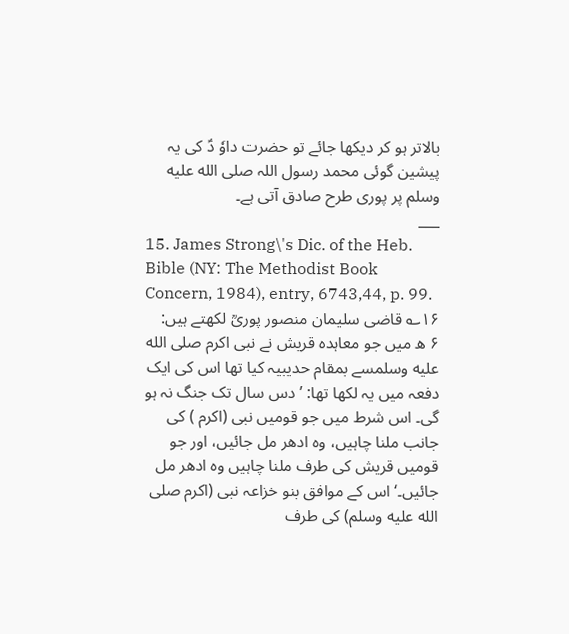بالاتر ہو کر دیکھا جائے تو حضرت داوٗ دؑ کی یہ پیشین گوئی محمد رسول اللہ صلى الله عليه وسلم پر پوری طرح صادق آتی ہے۔
___
15. James Strong\'s Dic. of the Heb. Bible (NY: The Methodist Book Concern, 1984), entry, 6743,44, p. 99.
۱۶؎ قاضی سلیمان منصور پوریؒ لکھتے ہیں:
۶ ھ میں جو معاہدہ قریش نے نبی اکرم صلى الله عليه وسلمسے بمقام حدیبیہ کیا تھا اس کی ایک دفعہ میں یہ لکھا تھا: ’دس سال تک جنگ نہ ہو گی۔ اس شرط میں جو قومیں نبی (اکرم ) کی جانب ملنا چاہیں، وہ ادھر مل جائیں، اور جو قومیں قریش کی طرف ملنا چاہیں وہ ادھر مل جائیں۔‘ اس کے موافق بنو خزاعہ نبی (اکرم صلى الله عليه وسلم) کی طرف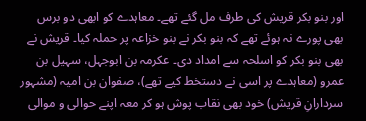اور بنو بکر قریش کی طرف مل گئے تھے۔ معاہدے کو ابھی دو برس بھی پورے نہ ہوئے تھے کہ بنو بکر نے بنو خزاعہ پر حملہ کیا۔ قریش نے بھی بنو بکر کو اسلحہ سے امداد دی۔ عکرمہ بن ابوجہل، سہیل بن عمرو (معاہدے پر اسی نے دستخط کیے تھے)، صفوان بن امیہ (مشہور سردارانِ قریش) خود بھی نقاب پوش ہو کر معہ اپنے حوالی و موالی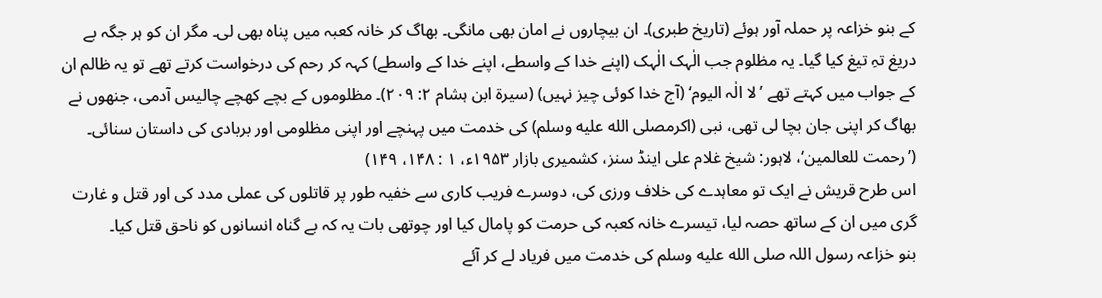کے بنو خزاعہ پر حملہ آور ہوئے (تاریخ طبری)۔ ان بیچاروں نے امان بھی مانگی۔ بھاگ کر خانہ کعبہ میں پناہ بھی لی۔ مگر ان کو ہر جگہ بے دریغ تہِ تیغ کیا گیا۔ یہ مظلوم جب الٰہک الٰہک (اپنے خدا کے واسطے، اپنے خدا کے واسطے) کہہ کر رحم کی درخواست کرتے تھے تو یہ ظالم ان کے جواب میں کہتے تھے ’لا الٰہ الیوم‘ (آج خدا کوئی چیز نہیں) (سیرۃ ابن ہشام ۲: ۲۰۹)۔ مظلوموں کے بچے کھچے چالیس آدمی، جنھوں نے بھاگ کر اپنی جان بچا لی تھی، نبی (اکرمصلى الله عليه وسلم) کی خدمت میں پہنچے اور اپنی مظلومی اور بربادی کی داستان سنائی۔ (’رحمت للعالمین‘، لاہور: شیخ غلام علی اینڈ سنز، کشمیری بازار ۱۹۵۳ء، ۱ : ۱۴۸، ۱۴۹)
اس طرح قریش نے ایک تو معاہدے کی خلاف ورزی کی، دوسرے فریب کاری سے خفیہ طور پر قاتلوں کی عملی مدد کی اور قتل و غارت گری میں ان کے ساتھ حصہ لیا، تیسرے خانہ کعبہ کی حرمت کو پامال کیا اور چوتھی بات یہ کہ بے گناہ انسانوں کو ناحق قتل کیا۔
بنو خزاعہ رسول اللہ صلى الله عليه وسلم کی خدمت میں فریاد لے کر آئے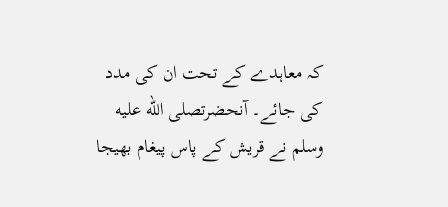کہ معاہدے کے تحت ان کی مدد کی جائے۔ آنحضرتصلى الله عليه وسلم نے قریش کے پاس پیغام بھیجا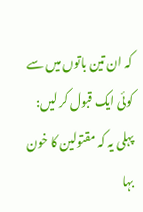کہ ان تین باتوں میں سے کوئی ایک قبول کر لیں: پہلی یہ کہ مقتولین کا خون بہا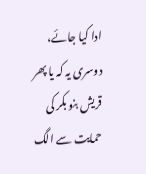ادا کیا جائے، دوسری یہ کہ یا پھر قریش بنو بکر کی حمایت سے الگ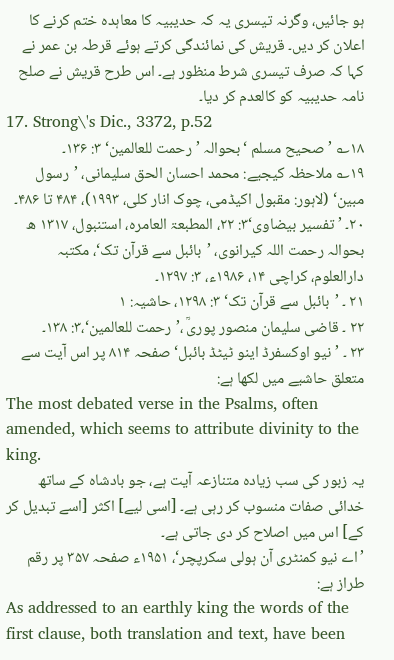ہو جائیں، وگرنہ تیسری یہ کہ حدیبیہ کا معاہدہ ختم کرنے کا اعلان کر دیں۔ قریش کی نمائندگی کرتے ہوئے قرطہ بن عمر نے کہا کہ صرف تیسری شرط منظور ہے۔ اس طرح قریش نے صلح نامہ حدیبیہ کو کالعدم کر دیا۔
17. Strong\'s Dic., 3372, p.52
۱۸؎ ’صحیح مسلم ‘بحوالہ ’رحمت للعالمین‘ ۳: ۱۳۶۔
۱۹؎ ملاحظہ کیجیے: محمد احسان الحق سلیمانی، ’رسول مبین‘ (لاہور: مقبول اکیڈمی، چوک انار کلی، ۱۹۹۳)، ۴۸۴ تا ۴۸۶۔
۲۰۔ ’ تفسیر بیضاوی‘۳: ۲۲، المطبعۃ العامرہ، استنبول، ۱۳۱۷ ھ بحوالہ رحمت اللہ کیرانوی، ’بائبل سے قرآن تک‘، مکتبہ دارالعلوم، کراچی ۱۴، ۱۹۸۶ء، ۳: ۱۲۹۷۔
۲۱ ۔ ’بائبل سے قرآن تک‘ ۳: ۱۲۹۸، حاشیہ: ۱
۲۲ ۔ قاضی سلیمان منصور پوریؒ ،’رحمت للعالمین‘،۳: ۱۳۸۔
۲۳ ۔ ’نیو اوکسفرڈ اینو ٹیٹڈ بائبل‘ صفحہ ۸۱۴ پر اس آیت سے متعلق حاشیے میں لکھا ہے:
The most debated verse in the Psalms, often amended, which seems to attribute divinity to the king.
یہ زبور کی سب زیادہ متنازعہ آیت ہے، جو بادشاہ کے ساتھ خدائی صفات منسوب کر رہی ہے۔ [اسی لیے] اکثر [اسے تبدیل کر کے] اس میں اصلاح کر دی جاتی ہے۔
’اے نیو کمنٹری آن ہولی سکرپچر‘، ۱۹۵۱ء صفحہ ۳۵۷ پر رقم طراز ہے:
As addressed to an earthly king the words of the first clause, both translation and text, have been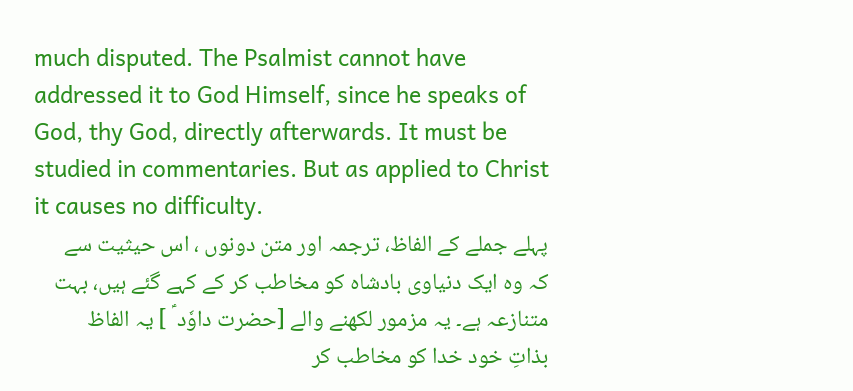much disputed. The Psalmist cannot have addressed it to God Himself, since he speaks of God, thy God, directly afterwards. It must be studied in commentaries. But as applied to Christ it causes no difficulty.
پہلے جملے کے الفاظ، ترجمہ اور متن دونوں ، اس حیثیت سے کہ وہ ایک دنیاوی بادشاہ کو مخاطب کر کے کہے گئے ہیں، بہت متنازعہ ہے۔ یہ مزمور لکھنے والے [حضرت داوٗد ؑ ] یہ الفاظ بذاتِ خود خدا کو مخاطب کر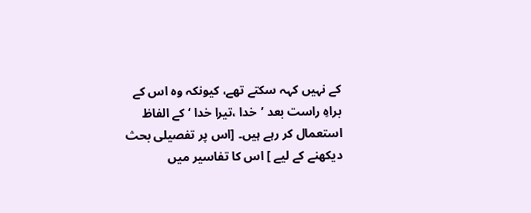کے نہیں کہہ سکتے تھے، کیونکہ وہ اس کے براہِ راست بعد ’خدا ،تیرا خدا ‘ کے الفاظ استعمال کر رہے ہیں۔ [اس پر تفصیلی بحث دیکھنے کے لیے ] اس کا تفاسیر میں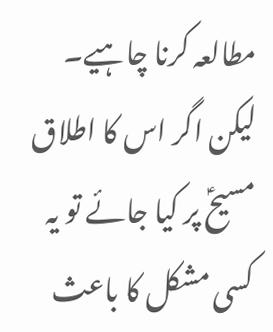مطالعہ کرنا چاہیے۔ لیکن اگر اس کا اطلاق مسیحؑ پر کیا جائے تو یہ کسی مشکل کا باعث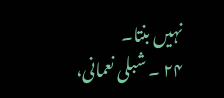نہیں بنتا۔
۲۴ ۔ شبلی نعمانی،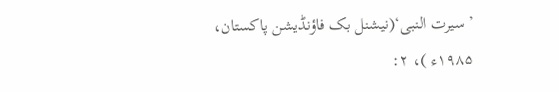’سیرت النبی‘(نیشنل بک فاؤنڈیشن پاکستان، ۱۹۸۵ء )، ۲: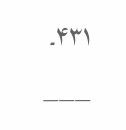۴۳۱۔
___